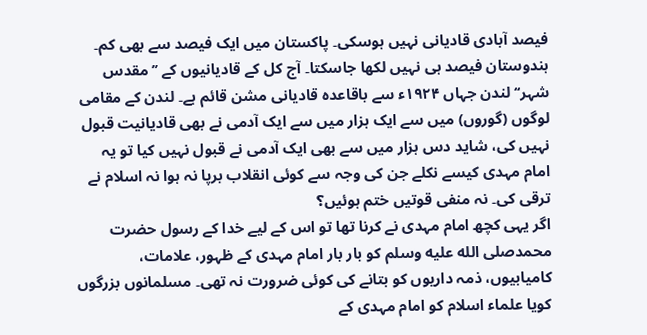فیصد آبادی قادیانی نہیں ہوسکی۔ پاکستان میں ایک فیصد سے بھی کم۔ ہندوستان فیصد ہی نہیں لکھا جاسکتا۔ آج کل کے قادیانیوں کے ’’مقدس شہر‘‘ لندن جہاں ۱۹۲۴ء سے باقاعدہ قادیانی مشن قائم ہے۔ لندن کے مقامی لوگوں (گوروں) میں سے ایک ہزار میں سے ایک آدمی نے بھی قادیانیت قبول نہیں کی، شاید دس ہزار میں سے بھی ایک آدمی نے قبول نہیں کیا تو یہ امام مہدی کیسے نکلے جن کی وجہ سے کوئی انقلاب برپا نہ ہوا نہ اسلام نے ترقی کی۔ نہ منفی قوتیں ختم ہوئیں؟
اگر یہی کچھ امام مہدی نے کرنا تھا تو اس کے لیے خدا کے رسول حضرت محمدصلى الله عليه وسلم کو بار بار امام مہدی کے ظہور، علامات، کامیابیوں، ذمہ داریوں کو بتانے کی کوئی ضرورت نہ تھی۔ مسلمانوں بزرگوں کویا علماء اسلام کو امام مہدی کے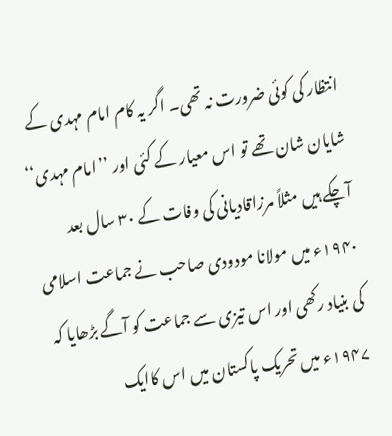انتظار کی کوئی ضرورت نہ تھی۔ اگر یہ کام امام مہدی کے شایان شان تھے تو اس معیار کے کئی اور ’’امام مہدی‘‘ آچکے ہیں مثلاً مرزاقادیانی کی وفات کے ۳۰ سال بعد ۱۹۴۰ء میں مولانا مودودی صاحب نے جماعت اسلامی کی بنیاد رکھی اور اس تیزی سے جماعت کو آگے بڑھایا کہ ۱۹۴۷ء میں تحریک پاکستان میں اس کاایک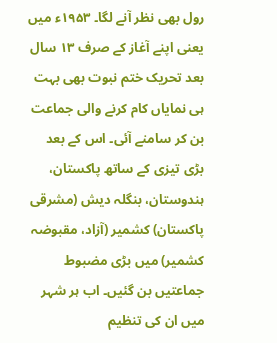رول بھی نظر آنے لگا۔ ۱۹۵۳ء میں یعنی اپنے آغاز کے صرف ۱۳ سال بعد تحریک ختم نبوت بھی بہت ہی نمایاں کام کرنے والی جماعت بن کر سامنے آئی۔ اس کے بعد بڑی تیزی کے ساتھ پاکستان، ہندوستان، بنگلہ دیش (مشرقی پاکستان) کشمیر (آزاد، مقبوضہ کشمیر) میں بڑی مضبوط جماعتیں بن گئیں۔ اب ہر شہر میں ان کی تنظیم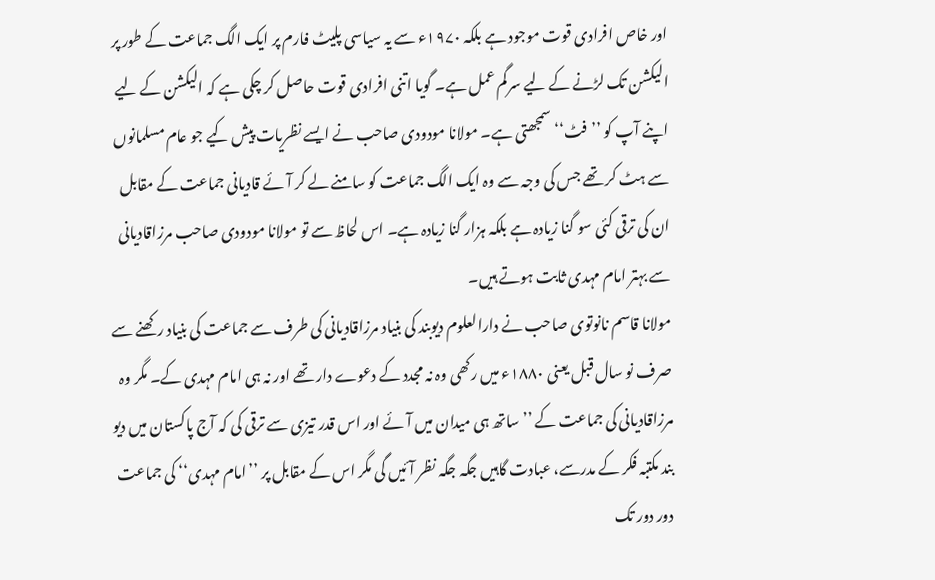اور خاص افرادی قوت موجود ہے بلکہ ۱۹۷۰ء سے یہ سیاسی پلیٹ فارم پر ایک الگ جماعت کے طور پر الیکشن تک لڑنے کے لیے سرگم عمل ہے۔ گویا اتنی افرادی قوت حاصل کر چکی ہے کہ الیکشن کے لیے اپنے آپ کو ’’فٹ‘‘ سمجھتی ہے۔ مولانا مودودی صاحب نے ایسے نظریات پیش کیے جو عام مسلمانوں سے ہٹ کر تھے جس کی وجہ سے وہ ایک الگ جماعت کو سامنے لے کر آئے قادیانی جماعت کے مقابل ان کی ترقی کئی سو گنا زیادہ ہے بلکہ ہزار گنا زیادہ ہے۔ اس لحاظ سے تو مولانا مودودی صاحب مرزاقادیانی سے بہتر امام مہدی ثابت ہوتے ہیں۔
مولانا قاسم نانوتوی صاحب نے دارالعلوم دیوبند کی بنیاد مرزاقادیانی کی طرف سے جماعت کی بنیاد رکھنے سے صرف نو سال قبل یعنی ۱۸۸۰ء میں رکھی وہ نہ مجدد کے دعوے دار تھے اور نہ ہی امام مہدی کے۔ مگر وہ مرزاقادیانی کی جماعت کے ’’ساتھ ہی میدان میں آئے اور اس قدر تیزی سے ترقی کی کہ آج پاکستان میں دیو بند مکتبہ فکر کے مدرسے، عبادت گاہیں جگہ جگہ نظر آئیں گی مگر اس کے مقابل پر ’’امام مہدی‘‘ کی جماعت دور دور تک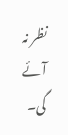نظر نہ آئے گی۔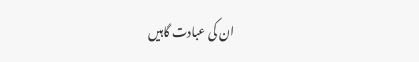ان کی عبادت گاہیں